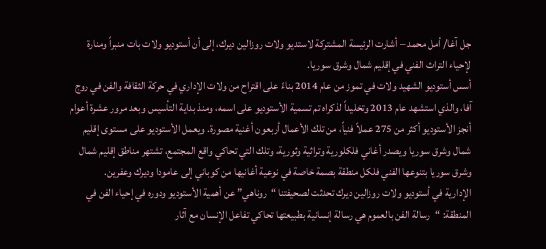جل آغا/ أمل محمد – أشارت الرئيسة المشتركة لاستديو ولات روزالين ديرك، إلى أن أستوديو ولات بات منبراً ومنارة لإحياء التراث الفني في إقليم شمال وشرق سوريا.
أسس أستوديو الشهيد ولات في تموز من عام 2014 بناءً على اقتراح من ولات الإداري في حركة الثقافة والفن في روج آفا، والذي استشهد عام 2013 وتخليداً لذكراه تم تسمية الأستوديو على اسمه، ومنذ بداية التأسيس وبعد مرور عشرة أعوام أنجز الأستوديو أكثر من 275 عملاً فنياً، من تلك الأعمال أربعون أغنية مصورة. ويعمل الأستوديو على مستوى إقليم شمال وشرق سوريا ويصدر أغاني فلكلورية وتراثية وثورية، وتلك التي تحاكي واقع المجتمع، تشتهر مناطق إقليم شمال وشرق سوريا بتنوعها الفني فلكل منطقة بصمة خاصة في نوعية أغانيها من كوباني إلى عامودا وديرك وعفرين.
الإدارية في أستوديو ولات روزالين ديرك تحدثت لصحيفتنا “روناهي” عن أهمية الأستوديو ودوره في إحياء الفن في المنطقة: “رسالة الفن بالعموم هي رسالة إنسانية بطبيعتها تحاكي تفاعل الإنسان مع آثار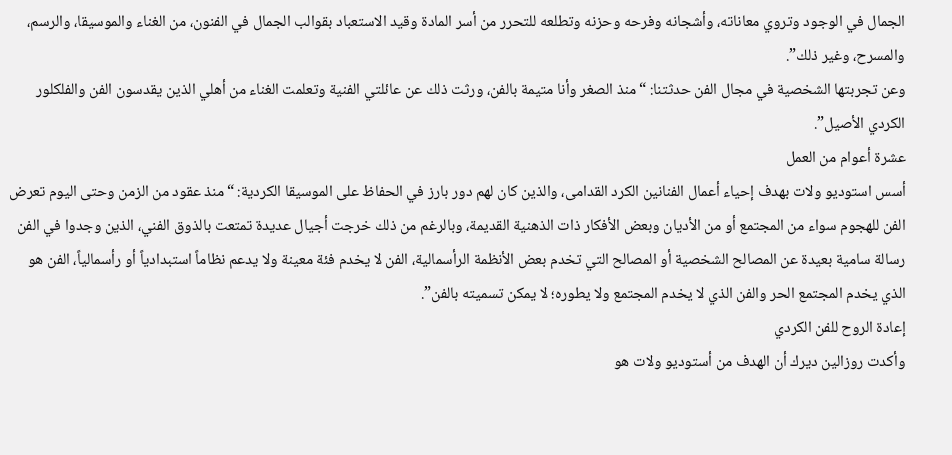الجمال في الوجود وتروي معاناته، وأشجانه وفرحه وحزنه وتطلعه للتحرر من أسر المادة وقيد الاستعباد بقوالب الجمال في الفنون، من الغناء والموسيقا، والرسم، والمسرح، وغير ذلك”.
وعن تجربتها الشخصية في مجال الفن حدثتنا: “منذ الصغر وأنا متيمة بالفن، ورثت ذلك عن عائلتي الفنية وتعلمت الغناء من أهلي الذين يقدسون الفن والفلكلور الكردي الأصيل”.
عشرة أعوام من العمل
أسس استوديو ولات بهدف إحياء أعمال الفنانين الكرد القدامى، والذين كان لهم دور بارز في الحفاظ على الموسيقا الكردية: “منذ عقود من الزمن وحتى اليوم تعرض الفن للهجوم سواء من المجتمع أو من الأديان وبعض الأفكار ذات الذهنية القديمة، وبالرغم من ذلك خرجت أجيال عديدة تمتعت بالذوق الفني، الذين وجدوا في الفن رسالة سامية بعيدة عن المصالح الشخصية أو المصالح التي تخدم بعض الأنظمة الرأسمالية، الفن لا يخدم فئة معينة ولا يدعم نظاماً استبدادياً أو رأسمالياً، الفن هو الذي يخدم المجتمع الحر والفن الذي لا يخدم المجتمع ولا يطوره؛ لا يمكن تسميته بالفن”.
إعادة الروح للفن الكردي
وأكدت روزالين ديرك أن الهدف من أستوديو ولات هو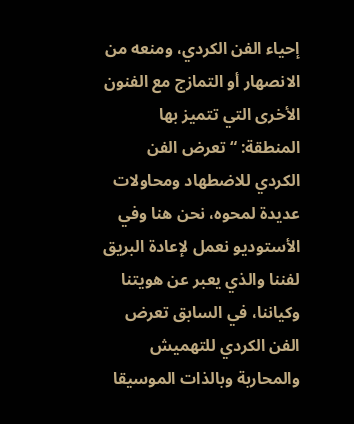إحياء الفن الكردي، ومنعه من الانصهار أو التمازج مع الفنون الأخرى التي تتميز بها المنطقة: “تعرض الفن الكردي للاضطهاد ومحاولات عديدة لمحوه، نحن هنا وفي الأستوديو نعمل لإعادة البريق لفننا والذي يعبر عن هويتنا وكياننا، في السابق تعرض الفن الكردي للتهميش والمحاربة وبالذات الموسيقا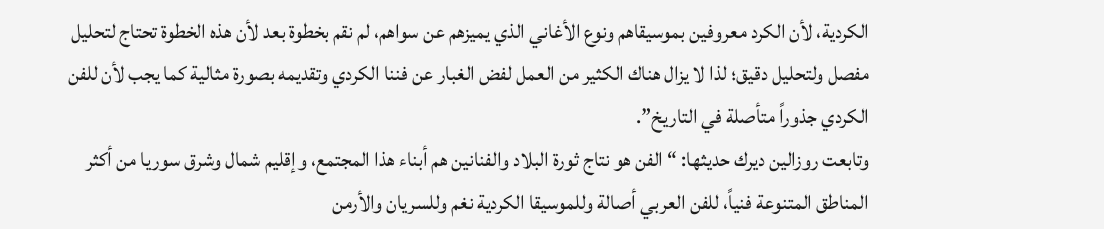الكردية، لأن الكرد معروفين بموسيقاهم ونوع الأغاني الذي يميزهم عن سواهم، لم نقم بخطوة بعد لأن هذه الخطوة تحتاج لتحليل مفصل ولتحليل دقيق؛ لذا لا يزال هناك الكثير من العمل لفض الغبار عن فننا الكردي وتقديمه بصورة مثالية كما يجب لأن للفن الكردي جذوراً متأصلة في التاريخ”.
وتابعت روزالين ديرك حديثها: “الفن هو نتاج ثورة البلاد والفنانين هم أبناء هذا المجتمع، وإقليم شمال وشرق سوريا من أكثر المناطق المتنوعة فنياً، للفن العربي أصالة وللموسيقا الكردية نغم وللسريان والأرمن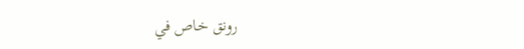رونق خاص في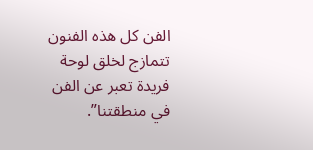الفن كل هذه الفنون تتمازج لخلق لوحة فريدة تعبر عن الفن في منطقتنا”.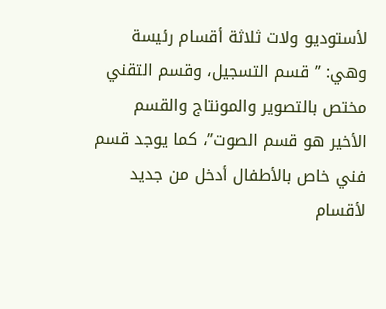لأستوديو ولات ثلاثة أقسام رئيسة وهي: ” قسم التسجيل، وقسم التقني مختص بالتصوير والمونتاج والقسم الأخير هو قسم الصوت”، كما يوجد قسم فني خاص بالأطفال أدخل من جديد لأقسام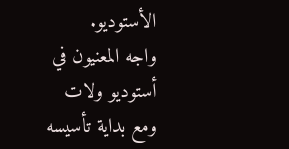الأستوديو.
واجه المعنيون في أستوديو ولات ومع بداية تأسيسه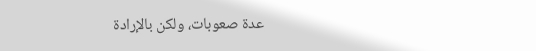عدة صعوبات، ولكن بالإرادة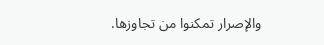والإصرار تمكنوا من تجاوزها.